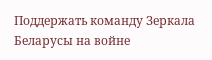Поддержать команду Зеркала
Беларусы на войне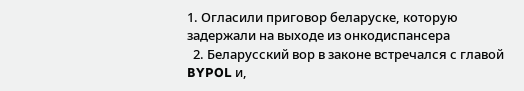1. Огласили приговор беларуске, которую задержали на выходе из онкодиспансера
  2. Беларусский вор в законе встречался с главой BYPOL и,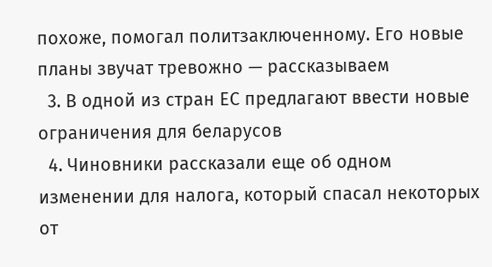похоже, помогал политзаключенному. Его новые планы звучат тревожно — рассказываем
  3. В одной из стран ЕС предлагают ввести новые ограничения для беларусов
  4. Чиновники рассказали еще об одном изменении для налога, который спасал некоторых от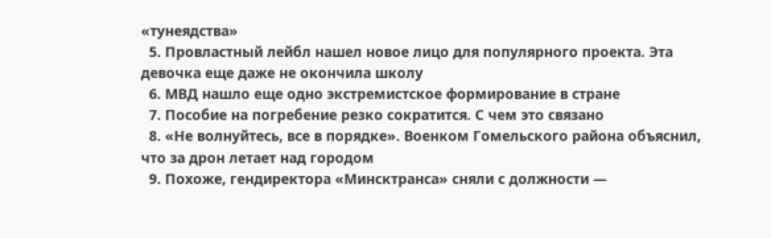«тунеядства»
  5. Провластный лейбл нашел новое лицо для популярного проекта. Эта девочка еще даже не окончила школу
  6. МВД нашло еще одно экстремистское формирование в стране
  7. Пособие на погребение резко сократится. С чем это связано
  8. «Не волнуйтесь, все в порядке». Военком Гомельского района объяснил, что за дрон летает над городом
  9. Похоже, гендиректора «Минсктранса» сняли с должности —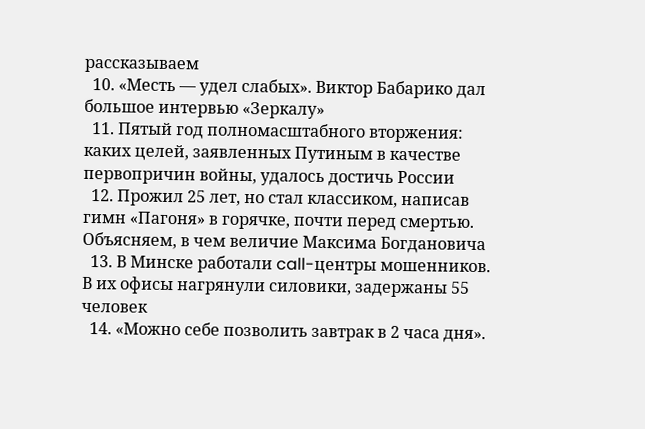рассказываем
  10. «Месть — удел слабых». Виктор Бабарико дал большое интервью «Зеркалу»
  11. Пятый год полномасштабного вторжения: каких целей, заявленных Путиным в качестве первопричин войны, удалось достичь России
  12. Прожил 25 лет, но стал классиком, написав гимн «Пагоня» в горячке, почти перед смертью. Объясняем, в чем величие Максима Богдановича
  13. В Минске работали call-центры мошенников. В их офисы нагрянули силовики, задержаны 55 человек
  14. «Можно себе позволить завтрак в 2 часа дня».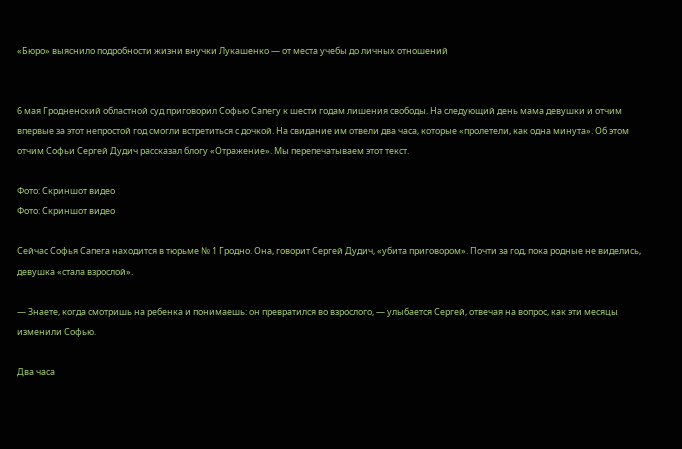«Бюро» выяснило подробности жизни внучки Лукашенко — от места учебы до личных отношений


6 мая Гродненский областной суд приговорил Софью Сапегу к шести годам лишения свободы. На следующий день мама девушки и отчим впервые за этот непростой год смогли встретиться с дочкой. На свидание им отвели два часа, которые «пролетели, как одна минута». Об этом отчим Софьи Сергей Дудич рассказал блогу «Отражение». Мы перепечатываем этот текст.

Фото: Скриншот видео
Фото: Скриншот видео

Сейчас Софья Сапега находится в тюрьме № 1 Гродно. Она, говорит Сергей Дудич, «убита приговором». Почти за год, пока родные не виделись, девушка «стала взрослой».

— Знаете, когда смотришь на ребенка и понимаешь: он превратился во взрослого, — улыбается Сергей, отвечая на вопрос, как эти месяцы изменили Софью.

Два часа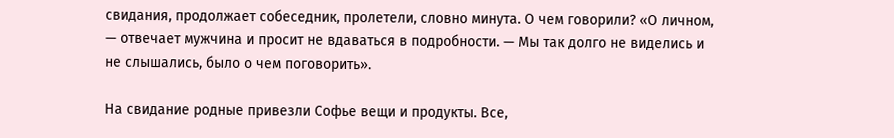свидания, продолжает собеседник, пролетели, словно минута. О чем говорили? «О личном, — отвечает мужчина и просит не вдаваться в подробности. — Мы так долго не виделись и не слышались, было о чем поговорить».

На свидание родные привезли Софье вещи и продукты. Все,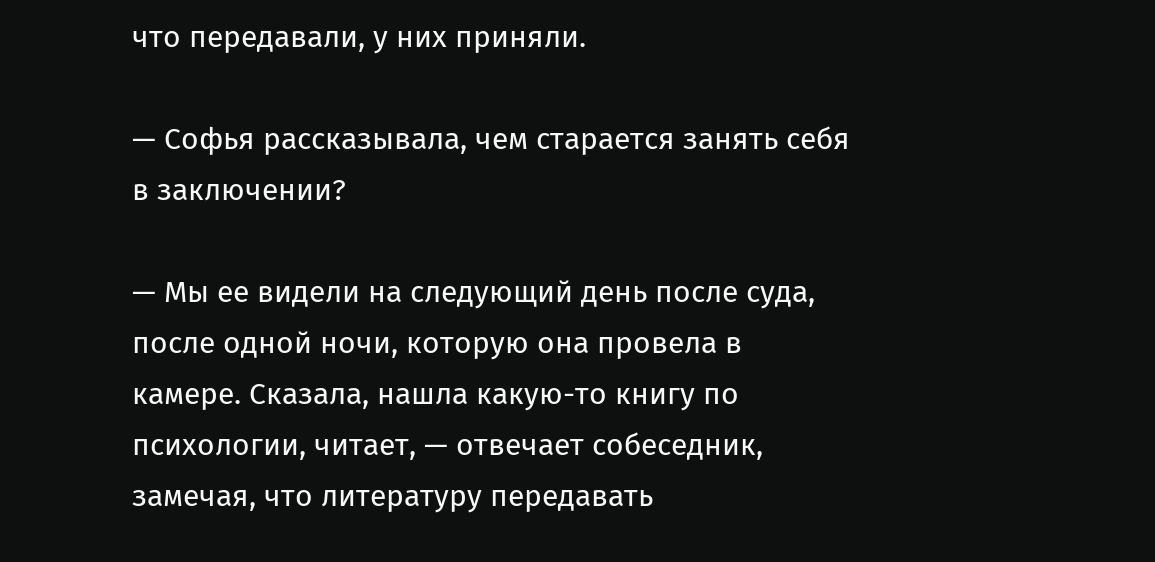что передавали, у них приняли.

— Софья рассказывала, чем старается занять себя в заключении?

— Мы ее видели на следующий день после суда, после одной ночи, которую она провела в камере. Сказала, нашла какую-то книгу по психологии, читает, — отвечает собеседник, замечая, что литературу передавать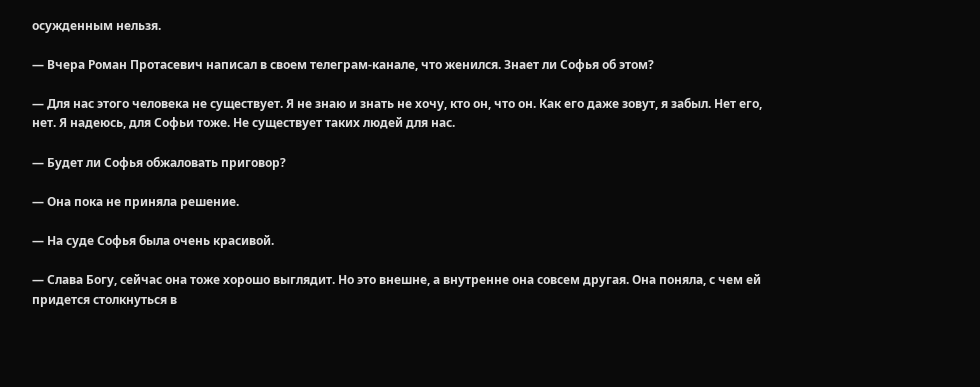осужденным нельзя.

— Вчера Роман Протасевич написал в своем телеграм-канале, что женился. Знает ли Софья об этом?

— Для нас этого человека не существует. Я не знаю и знать не хочу, кто он, что он. Как его даже зовут, я забыл. Нет его, нет. Я надеюсь, для Софьи тоже. Не существует таких людей для нас.

— Будет ли Софья обжаловать приговор?

— Она пока не приняла решение.

— На суде Софья была очень красивой.

— Слава Богу, сейчас она тоже хорошо выглядит. Но это внешне, а внутренне она совсем другая. Она поняла, с чем ей придется столкнуться в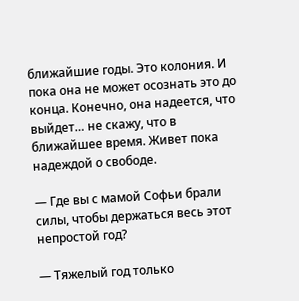ближайшие годы. Это колония. И пока она не может осознать это до конца. Конечно, она надеется, что выйдет… не скажу, что в ближайшее время. Живет пока надеждой о свободе.

— Где вы с мамой Софьи брали силы, чтобы держаться весь этот непростой год?

— Тяжелый год только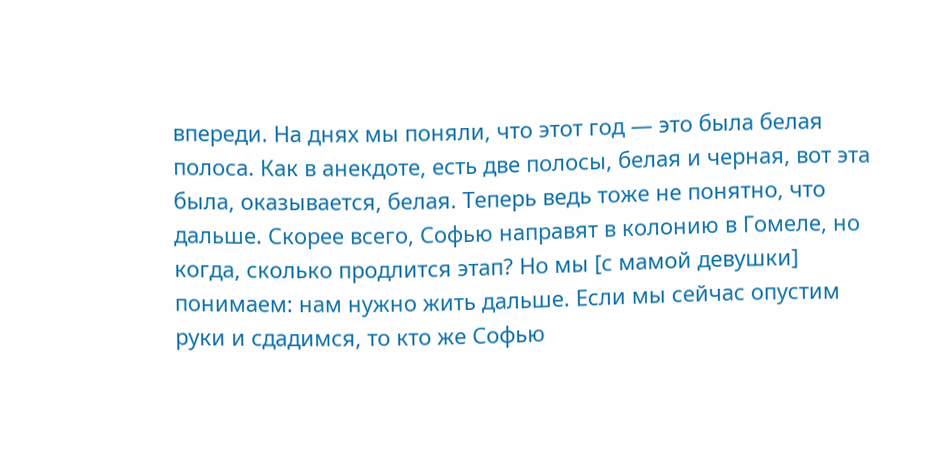впереди. На днях мы поняли, что этот год — это была белая полоса. Как в анекдоте, есть две полосы, белая и черная, вот эта была, оказывается, белая. Теперь ведь тоже не понятно, что дальше. Скорее всего, Софью направят в колонию в Гомеле, но когда, сколько продлится этап? Но мы [с мамой девушки] понимаем: нам нужно жить дальше. Если мы сейчас опустим руки и сдадимся, то кто же Софью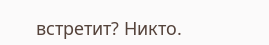встретит? Никто.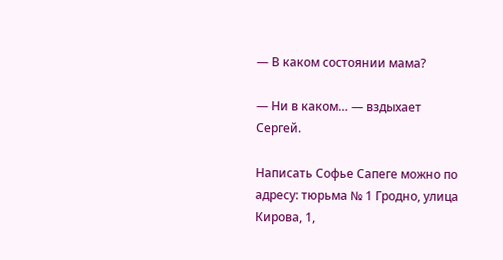— В каком состоянии мама?

— Ни в каком… — вздыхает Сергей.

Написать Софье Сапеге можно по адресу: тюрьма № 1 Гродно, улица Кирова, 1,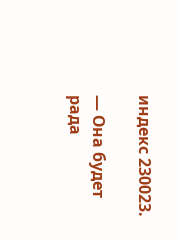индекс 230023.

— Она будет рада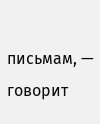письмам, — говорит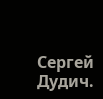Сергей Дудич.